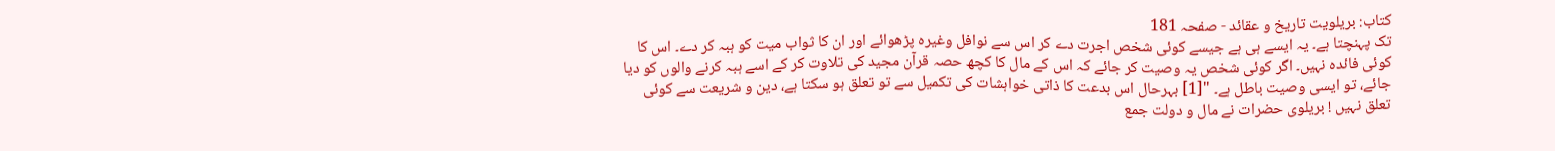کتاب: بریلویت تاریخ و عقائد - صفحہ 181
تک پہنچتا ہے۔ یہ ایسے ہی ہے جیسے کوئی شخص اجرت دے کر اس سے نوافل وغیرہ پڑھوائے اور ان کا ثواب میت کو ہبہ کر دے۔ اس کا کوئی فائدہ نہیں۔ اگر کوئی شخص یہ وصیت کر جائے کہ اس کے مال کا کچھ حصہ قرآن مجید کی تلاوت کر کے اسے ہبہ کرنے والوں کو دیا جائے، تو ایسی وصیت باطل ہے۔ "[1] بہرحال اس بدعت کا ذاتی خواہشات کی تکمیل سے تو تعلق ہو سکتا ہے، دین و شریعت سے کوئی تعلق نہیں ! بریلوی حضرات نے مال و دولت جمع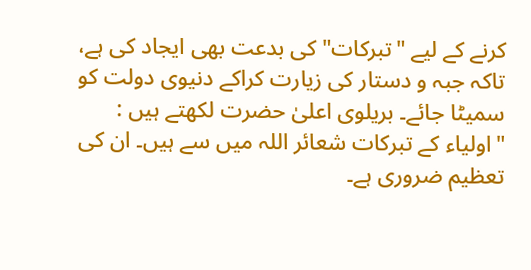کرنے کے لیے "تبرکات" کی بدعت بھی ایجاد کی ہے، تاکہ جبہ و دستار کی زیارت کراکے دنیوی دولت کو سمیٹا جائے۔ بریلوی اعلیٰ حضرت لکھتے ہیں : "اولیاء کے تبرکات شعائر اللہ میں سے ہیں۔ ان کی تعظیم ضروری ہے۔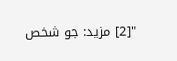"[2] مزید: جو شخص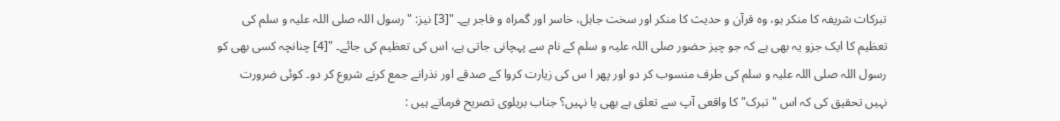تبرکات شریفہ کا منکر ہو، وہ قرآن و حدیث کا منکر اور سخت جاہل، خاسر اور گمراہ و فاجر ہے۔ "[3] نیز: "رسول اللہ صلی اللہ علیہ و سلم کی تعظیم کا ایک جزو یہ بھی ہے کہ جو چیز حضور صلی اللہ علیہ و سلم کے نام سے پہچانی جاتی ہے، اس کی تعظیم کی جائے۔ "[4] چنانچہ کسی بھی کو رسول اللہ صلی اللہ علیہ و سلم کی طرف منسوب کر دو اور پھر ا س کی زیارت کروا کے صدقے اور نذرانے جمع کرنے شروع کر دو۔ کوئی ضرورت نہیں تحقیق کی کہ اس "تبرک" کا واقعی آپ سے تعلق ہے بھی یا نہیں؟ جناب بریلوی تصریح فرماتے ہیں :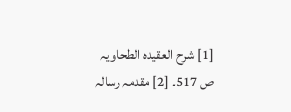[1] شرح العقیدہ الطحاویہ ص 517۔ [2] مقدمہ رسالہ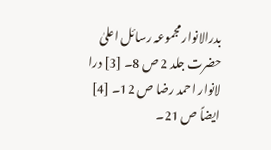بدرالانوار مجموعہ رسائل اعلیٰ حضرت جلد 2 ص 8۔ [3] درا لانوار احمد رضا ص 12۔ [4] ایضاً ص 21۔